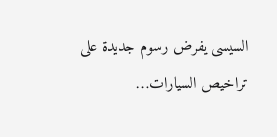السيسى يفرض رسوم جديدة على تراخيص السيارات…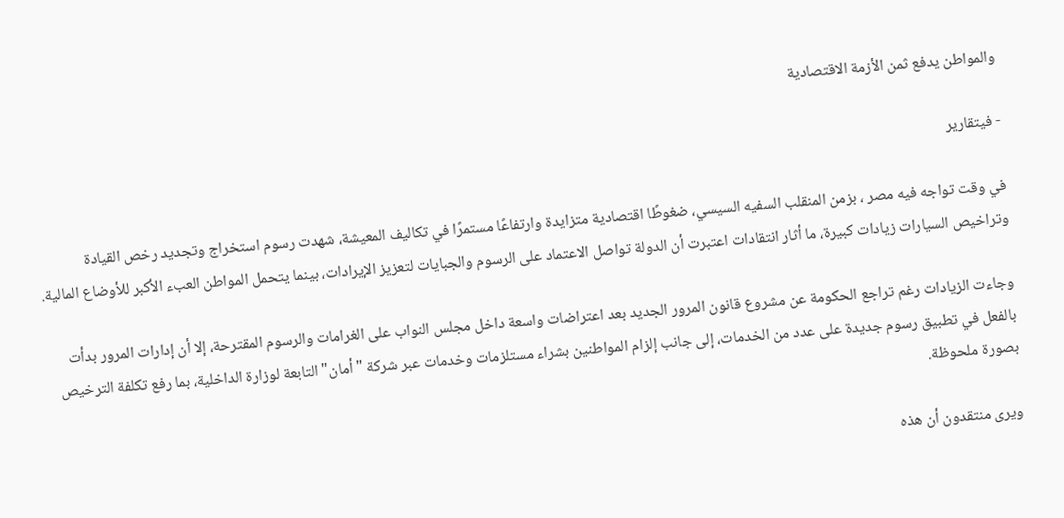والمواطن يدفع ثمن الأزمة الاقتصادية

- فيتقارير

في وقت تواجه فيه مصر ، بزمن المنقلب السفيه السيسي، ضغوطًا اقتصادية متزايدة وارتفاعًا مستمرًا في تكاليف المعيشة، شهدت رسوم استخراج وتجديد رخص القيادة وتراخيص السيارات زيادات كبيرة، ما أثار انتقادات اعتبرت أن الدولة تواصل الاعتماد على الرسوم والجبايات لتعزيز الإيرادات، بينما يتحمل المواطن العبء الأكبر للأوضاع المالية.

وجاءت الزيادات رغم تراجع الحكومة عن مشروع قانون المرور الجديد بعد اعتراضات واسعة داخل مجلس النواب على الغرامات والرسوم المقترحة، إلا أن إدارات المرور بدأت بالفعل في تطبيق رسوم جديدة على عدد من الخدمات، إلى جانب إلزام المواطنين بشراء مستلزمات وخدمات عبر شركة "أمان" التابعة لوزارة الداخلية، بما رفع تكلفة الترخيص بصورة ملحوظة.

ويرى منتقدون أن هذه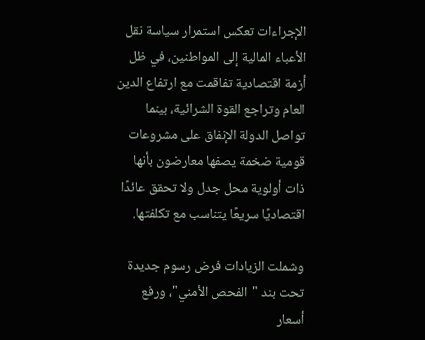الإجراءات تعكس استمرار سياسة نقل الأعباء المالية إلى المواطنين، في ظل أزمة اقتصادية تفاقمت مع ارتفاع الدين العام وتراجع القوة الشرائية، بينما تواصل الدولة الإنفاق على مشروعات قومية ضخمة يصفها معارضون بأنها ذات أولوية محل جدل ولا تحقق عائدًا اقتصاديًا سريعًا يتناسب مع تكلفتها.

وشملت الزيادات فرض رسوم جديدة تحت بند "الفحص الأمني"، ورفع أسعار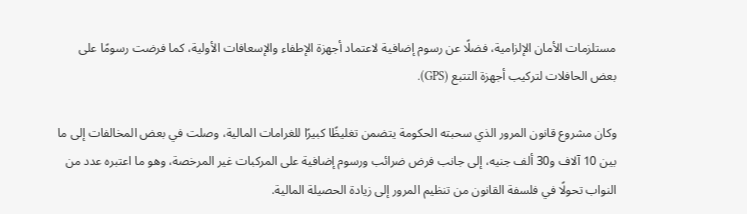مستلزمات الأمان الإلزامية، فضلًا عن رسوم إضافية لاعتماد أجهزة الإطفاء والإسعافات الأولية، كما فرضت رسومًا على بعض الحافلات لتركيب أجهزة التتبع (GPS).

وكان مشروع قانون المرور الذي سحبته الحكومة يتضمن تغليظًا كبيرًا للغرامات المالية، وصلت في بعض المخالفات إلى ما بين 10 آلاف و30 ألف جنيه، إلى جانب فرض ضرائب ورسوم إضافية على المركبات غير المرخصة، وهو ما اعتبره عدد من النواب تحولًا في فلسفة القانون من تنظيم المرور إلى زيادة الحصيلة المالية.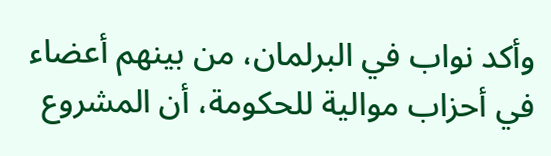وأكد نواب في البرلمان، من بينهم أعضاء في أحزاب موالية للحكومة، أن المشروع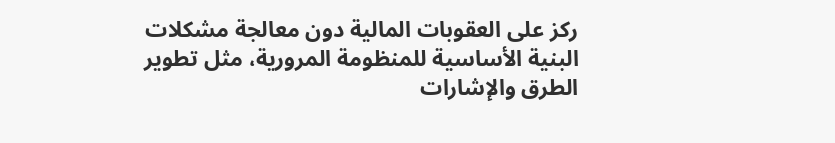ركز على العقوبات المالية دون معالجة مشكلات البنية الأساسية للمنظومة المرورية، مثل تطوير الطرق والإشارات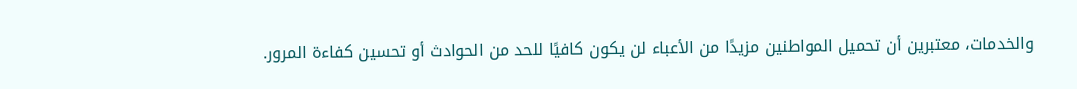والخدمات، معتبرين أن تحميل المواطنين مزيدًا من الأعباء لن يكون كافيًا للحد من الحوادث أو تحسين كفاءة المرور.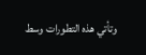وتأتي هذه التطورات وسط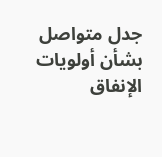جدل متواصل بشأن أولويات الإنفاق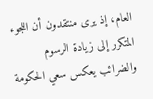العام، إذ يرى منتقدون أن اللجوء المتكرر إلى زيادة الرسوم والضرائب يعكس سعي الحكومة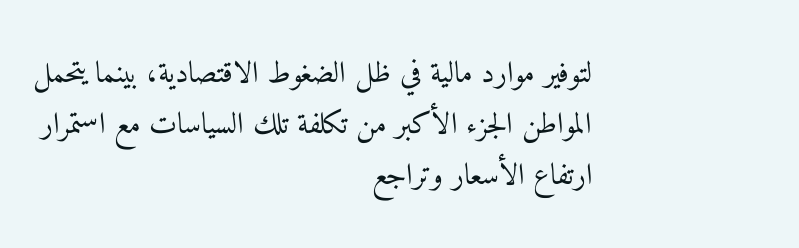لتوفير موارد مالية في ظل الضغوط الاقتصادية، بينما يتحمل المواطن الجزء الأكبر من تكلفة تلك السياسات مع استمرار ارتفاع الأسعار وتراجع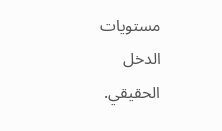مستويات الدخل الحقيقي.